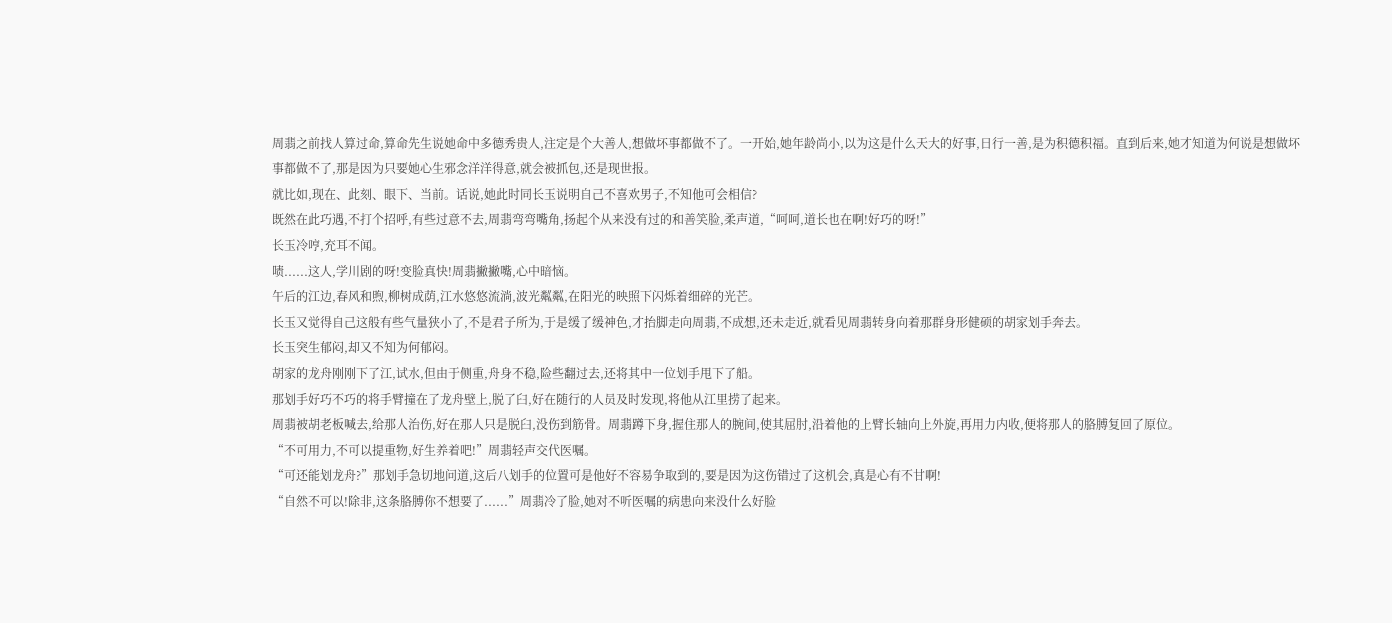周翡之前找人算过命,算命先生说她命中多德秀贵人,注定是个大善人,想做坏事都做不了。一开始,她年龄尚小,以为这是什么天大的好事,日行一善,是为积德积福。直到后来,她才知道为何说是想做坏事都做不了,那是因为只要她心生邪念洋洋得意,就会被抓包,还是现世报。
就比如,现在、此刻、眼下、当前。话说,她此时同长玉说明自己不喜欢男子,不知他可会相信?
既然在此巧遇,不打个招呼,有些过意不去,周翡弯弯嘴角,扬起个从来没有过的和善笑脸,柔声道,“呵呵,道长也在啊!好巧的呀!”
长玉冷哼,充耳不闻。
啧......这人,学川剧的呀!变脸真快!周翡撇撇嘴,心中暗恼。
午后的江边,春风和煦,柳树成荫,江水悠悠流淌,波光粼粼,在阳光的映照下闪烁着细碎的光芒。
长玉又觉得自己这般有些气量狭小了,不是君子所为,于是缓了缓神色,才抬脚走向周翡,不成想,还未走近,就看见周翡转身向着那群身形健硕的胡家划手奔去。
长玉突生郁闷,却又不知为何郁闷。
胡家的龙舟刚刚下了江,试水,但由于侧重,舟身不稳,险些翻过去,还将其中一位划手甩下了船。
那划手好巧不巧的将手臂撞在了龙舟壁上,脱了臼,好在随行的人员及时发现,将他从江里捞了起来。
周翡被胡老板喊去,给那人治伤,好在那人只是脱臼,没伤到筋骨。周翡蹲下身,握住那人的腕间,使其屈肘,沿着他的上臂长轴向上外旋,再用力内收,便将那人的胳膊复回了原位。
“不可用力,不可以提重物,好生养着吧!”周翡轻声交代医嘱。
“可还能划龙舟?”那划手急切地问道,这后八划手的位置可是他好不容易争取到的,要是因为这伤错过了这机会,真是心有不甘啊!
“自然不可以!除非,这条胳膊你不想要了......”周翡冷了脸,她对不听医嘱的病患向来没什么好脸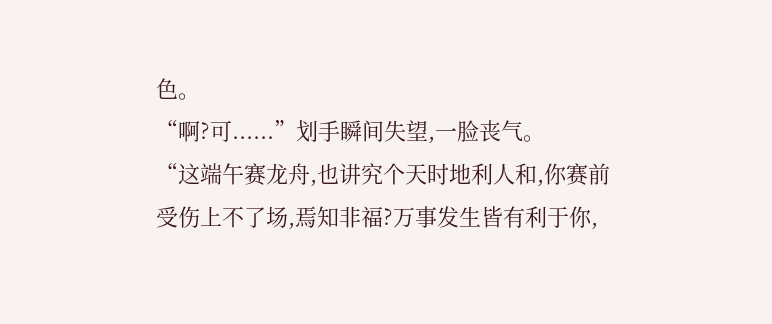色。
“啊?可......”划手瞬间失望,一脸丧气。
“这端午赛龙舟,也讲究个天时地利人和,你赛前受伤上不了场,焉知非福?万事发生皆有利于你,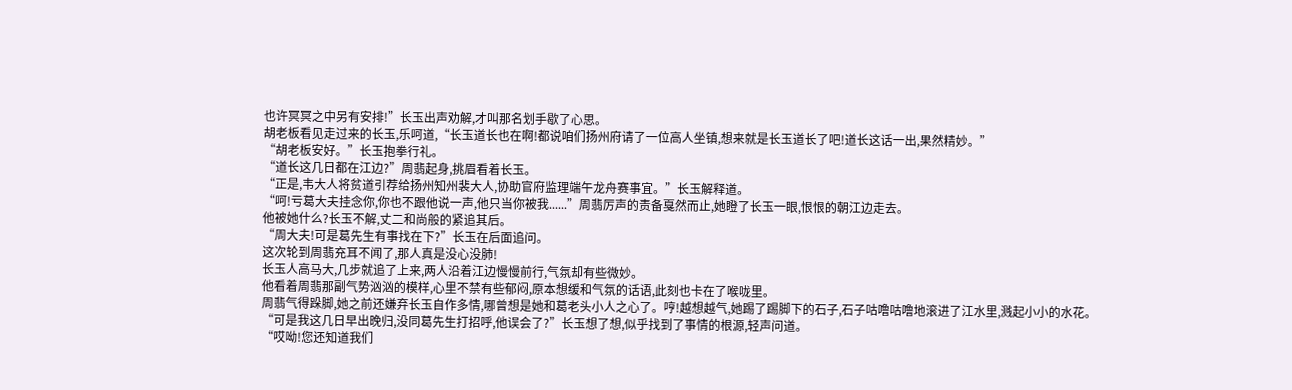也许冥冥之中另有安排!”长玉出声劝解,才叫那名划手歇了心思。
胡老板看见走过来的长玉,乐呵道,“长玉道长也在啊!都说咱们扬州府请了一位高人坐镇,想来就是长玉道长了吧!道长这话一出,果然精妙。”
“胡老板安好。”长玉抱拳行礼。
“道长这几日都在江边?”周翡起身,挑眉看着长玉。
“正是,韦大人将贫道引荐给扬州知州裴大人,协助官府监理端午龙舟赛事宜。”长玉解释道。
“呵!亏葛大夫挂念你,你也不跟他说一声,他只当你被我......”周翡厉声的责备戛然而止,她瞪了长玉一眼,恨恨的朝江边走去。
他被她什么?长玉不解,丈二和尚般的紧追其后。
“周大夫!可是葛先生有事找在下?”长玉在后面追问。
这次轮到周翡充耳不闻了,那人真是没心没肺!
长玉人高马大,几步就追了上来,两人沿着江边慢慢前行,气氛却有些微妙。
他看着周翡那副气势汹汹的模样,心里不禁有些郁闷,原本想缓和气氛的话语,此刻也卡在了喉咙里。
周翡气得跺脚,她之前还嫌弃长玉自作多情,哪曾想是她和葛老头小人之心了。哼!越想越气,她踢了踢脚下的石子,石子咕噜咕噜地滚进了江水里,溅起小小的水花。
“可是我这几日早出晚归,没同葛先生打招呼,他误会了?”长玉想了想,似乎找到了事情的根源,轻声问道。
“哎呦!您还知道我们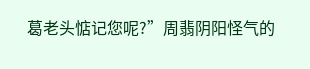葛老头惦记您呢?”周翡阴阳怪气的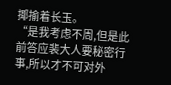揶揄着长玉。
“是我考虑不周,但是此前答应裴大人要秘密行事,所以才不可对外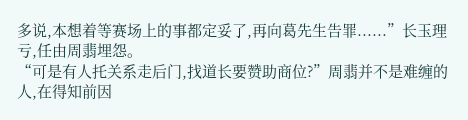多说,本想着等赛场上的事都定妥了,再向葛先生告罪......”长玉理亏,任由周翡埋怨。
“可是有人托关系走后门,找道长要赞助商位?”周翡并不是难缠的人,在得知前因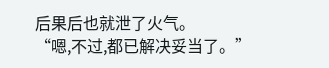后果后也就泄了火气。
“嗯,不过,都已解决妥当了。”